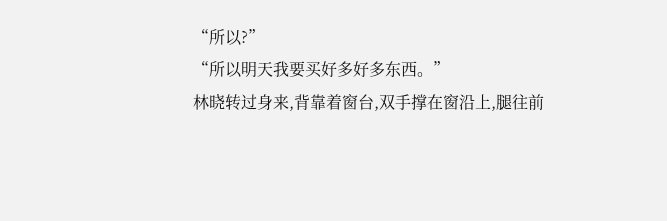“所以?”
“所以明天我要买好多好多东西。”
林晓转过身来,背靠着窗台,双手撑在窗沿上,腿往前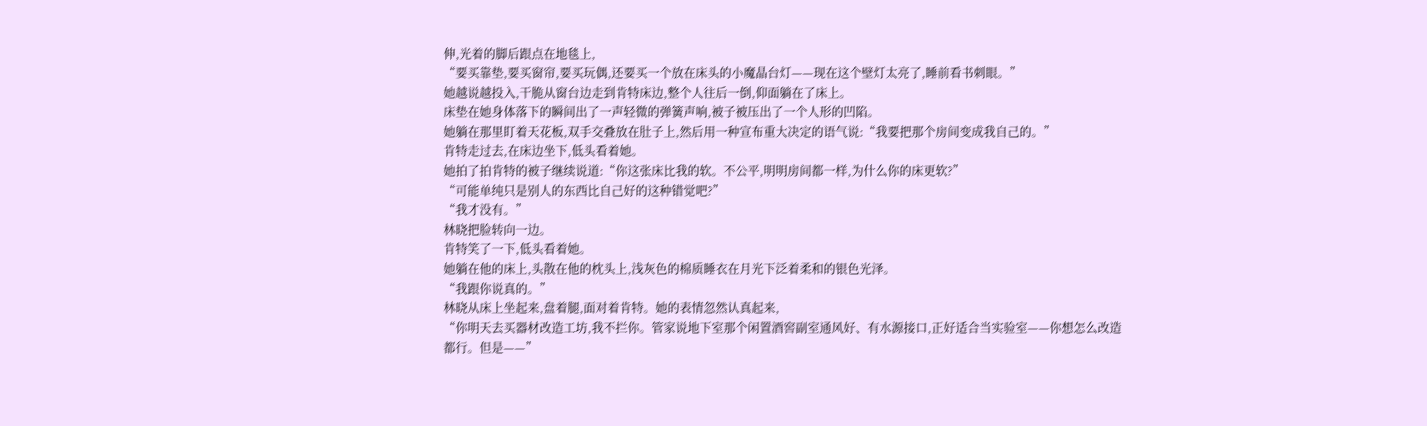伸,光着的脚后跟点在地毯上,
“要买靠垫,要买窗帘,要买玩偶,还要买一个放在床头的小魔晶台灯——现在这个壁灯太亮了,睡前看书刺眼。”
她越说越投入,干脆从窗台边走到肯特床边,整个人往后一倒,仰面躺在了床上。
床垫在她身体落下的瞬间出了一声轻微的弹簧声响,被子被压出了一个人形的凹陷。
她躺在那里盯着天花板,双手交叠放在肚子上,然后用一种宣布重大决定的语气说:“我要把那个房间变成我自己的。”
肯特走过去,在床边坐下,低头看着她。
她拍了拍肯特的被子继续说道:“你这张床比我的软。不公平,明明房间都一样,为什么你的床更软?”
“可能单纯只是别人的东西比自己好的这种错觉吧?”
“我才没有。”
林晓把脸转向一边。
肯特笑了一下,低头看着她。
她躺在他的床上,头散在他的枕头上,浅灰色的棉质睡衣在月光下泛着柔和的银色光泽。
“我跟你说真的。”
林晓从床上坐起来,盘着腿,面对着肯特。她的表情忽然认真起来,
“你明天去买器材改造工坊,我不拦你。管家说地下室那个闲置酒窖副室通风好、有水源接口,正好适合当实验室——你想怎么改造都行。但是——”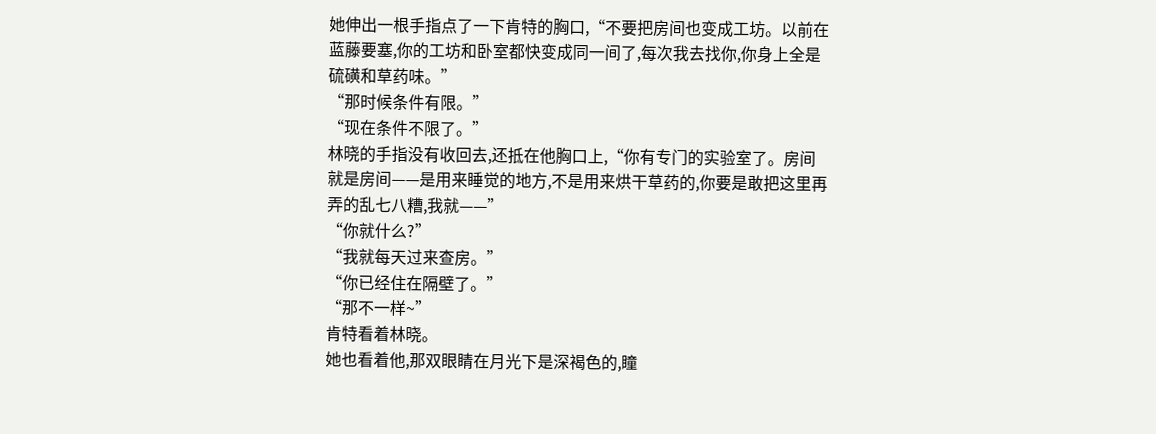她伸出一根手指点了一下肯特的胸口,“不要把房间也变成工坊。以前在蓝藤要塞,你的工坊和卧室都快变成同一间了,每次我去找你,你身上全是硫磺和草药味。”
“那时候条件有限。”
“现在条件不限了。”
林晓的手指没有收回去,还抵在他胸口上,“你有专门的实验室了。房间就是房间——是用来睡觉的地方,不是用来烘干草药的,你要是敢把这里再弄的乱七八糟,我就——”
“你就什么?”
“我就每天过来查房。”
“你已经住在隔壁了。”
“那不一样~”
肯特看着林晓。
她也看着他,那双眼睛在月光下是深褐色的,瞳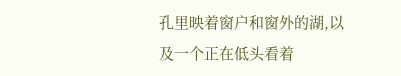孔里映着窗户和窗外的湖,以及一个正在低头看着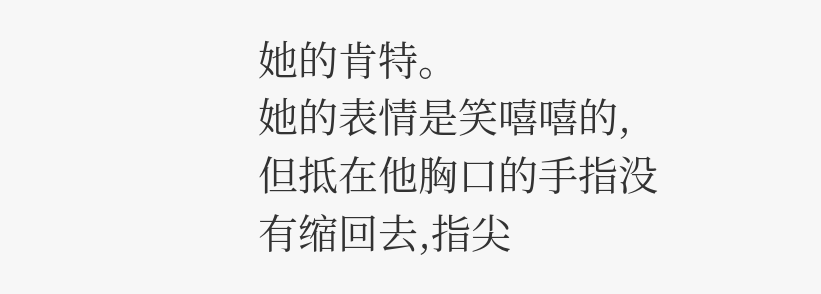她的肯特。
她的表情是笑嘻嘻的,但抵在他胸口的手指没有缩回去,指尖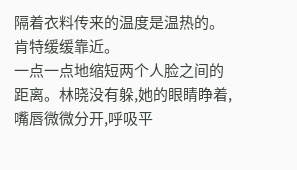隔着衣料传来的温度是温热的。
肯特缓缓靠近。
一点一点地缩短两个人脸之间的距离。林晓没有躲,她的眼睛睁着,嘴唇微微分开,呼吸平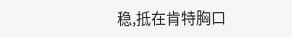稳,抵在肯特胸口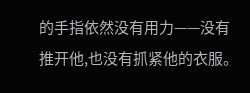的手指依然没有用力——没有推开他,也没有抓紧他的衣服。